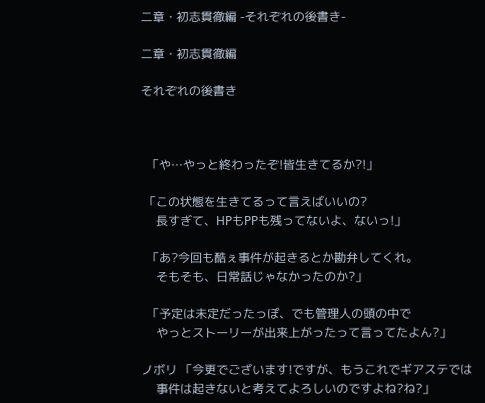二章・初志貫徹編 -それぞれの後書き-

二章・初志貫徹編

それぞれの後書き



  「や…やっと終わったぞ!皆生きてるか?!」

 「この状態を生きてるって言えばいいの?
     長すぎて、HPもPPも残ってないよ、ないっ!」

  「あ?今回も酷ぇ事件が起きるとか勘弁してくれ。
     そもそも、日常話じゃなかったのか?」

  「予定は未定だったっぽ、でも管理人の頭の中で
     やっとストーリーが出来上がったって言ってたよん?」

ノボリ 「今更でございます!ですが、もうこれでギアステでは
     事件は起きないと考えてよろしいのですよね?ね?」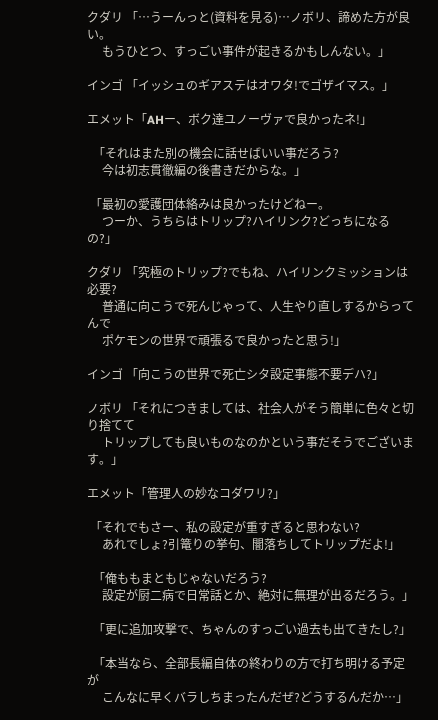クダリ 「…うーんっと(資料を見る)…ノボリ、諦めた方が良い。
     もうひとつ、すっごい事件が起きるかもしんない。」

インゴ 「イッシュのギアステはオワタ!でゴザイマス。」

エメット「AHー、ボク達ユノーヴァで良かったネ!」

  「それはまた別の機会に話せばいい事だろう?
     今は初志貫徹編の後書きだからな。」

 「最初の愛護団体絡みは良かったけどねー。
     つーか、うちらはトリップ?ハイリンク?どっちになるの?」

クダリ 「究極のトリップ?でもね、ハイリンクミッションは必要?
     普通に向こうで死んじゃって、人生やり直しするからってんで
     ポケモンの世界で頑張るで良かったと思う!」

インゴ 「向こうの世界で死亡シタ設定事態不要デハ?」

ノボリ 「それにつきましては、社会人がそう簡単に色々と切り捨てて
     トリップしても良いものなのかという事だそうでございます。」

エメット「管理人の妙なコダワリ?」

 「それでもさー、私の設定が重すぎると思わない?
     あれでしょ?引篭りの挙句、闇落ちしてトリップだよ!」

  「俺ももまともじゃないだろう?
     設定が厨二病で日常話とか、絶対に無理が出るだろう。」

  「更に追加攻撃で、ちゃんのすっごい過去も出てきたし?」

  「本当なら、全部長編自体の終わりの方で打ち明ける予定が
     こんなに早くバラしちまったんだぜ?どうするんだか…」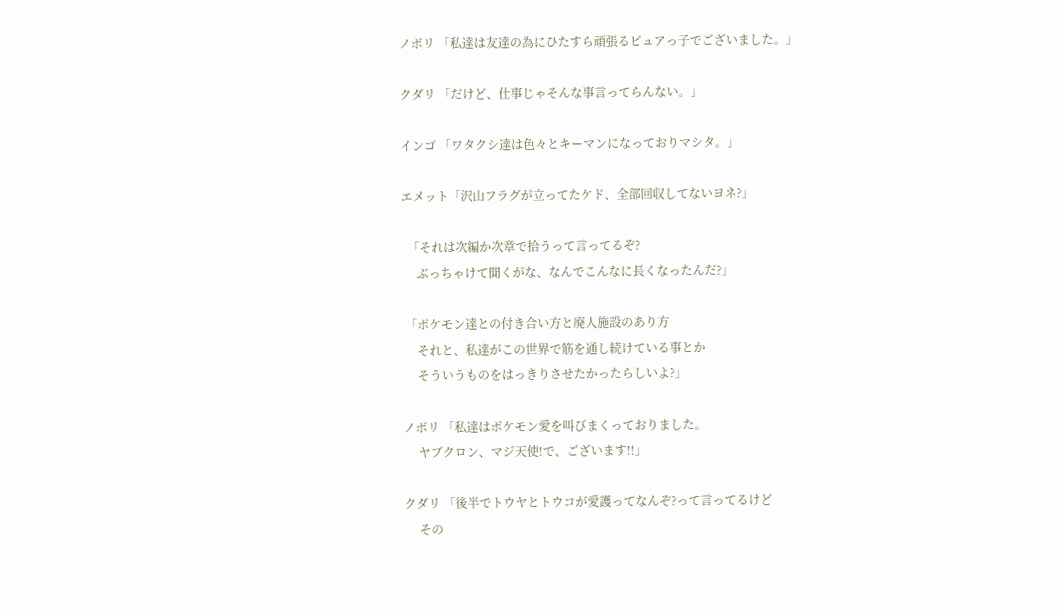ノボリ 「私達は友達の為にひたすら頑張るピュアっ子でございました。」

クダリ 「だけど、仕事じゃそんな事言ってらんない。」

インゴ 「ワタクシ達は色々とキーマンになっておりマシタ。」

エメット「沢山フラグが立ってたケド、全部回収してないヨネ?」

  「それは次編か次章で拾うって言ってるぞ?
     ぶっちゃけて聞くがな、なんでこんなに長くなったんだ?」

 「ポケモン達との付き合い方と廃人施設のあり方
     それと、私達がこの世界で筋を通し続けている事とか
     そういうものをはっきりさせたかったらしいよ?」

ノボリ 「私達はポケモン愛を叫びまくっておりました。
     ヤブクロン、マジ天使!で、ございます!!」

クダリ 「後半でトウヤとトウコが愛護ってなんぞ?って言ってるけど
     その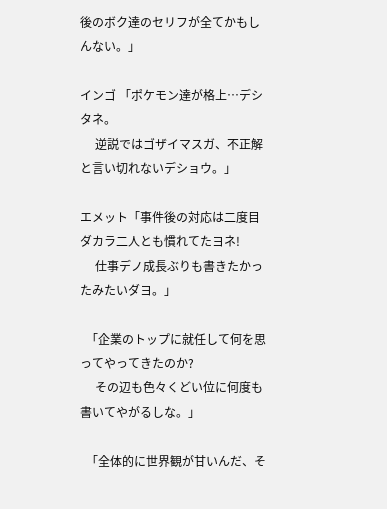後のボク達のセリフが全てかもしんない。」

インゴ 「ポケモン達が格上…デシタネ。
     逆説ではゴザイマスガ、不正解と言い切れないデショウ。」

エメット「事件後の対応は二度目ダカラ二人とも慣れてたヨネ!
     仕事デノ成長ぶりも書きたかったみたいダヨ。」

  「企業のトップに就任して何を思ってやってきたのか?
     その辺も色々くどい位に何度も書いてやがるしな。」

  「全体的に世界観が甘いんだ、そ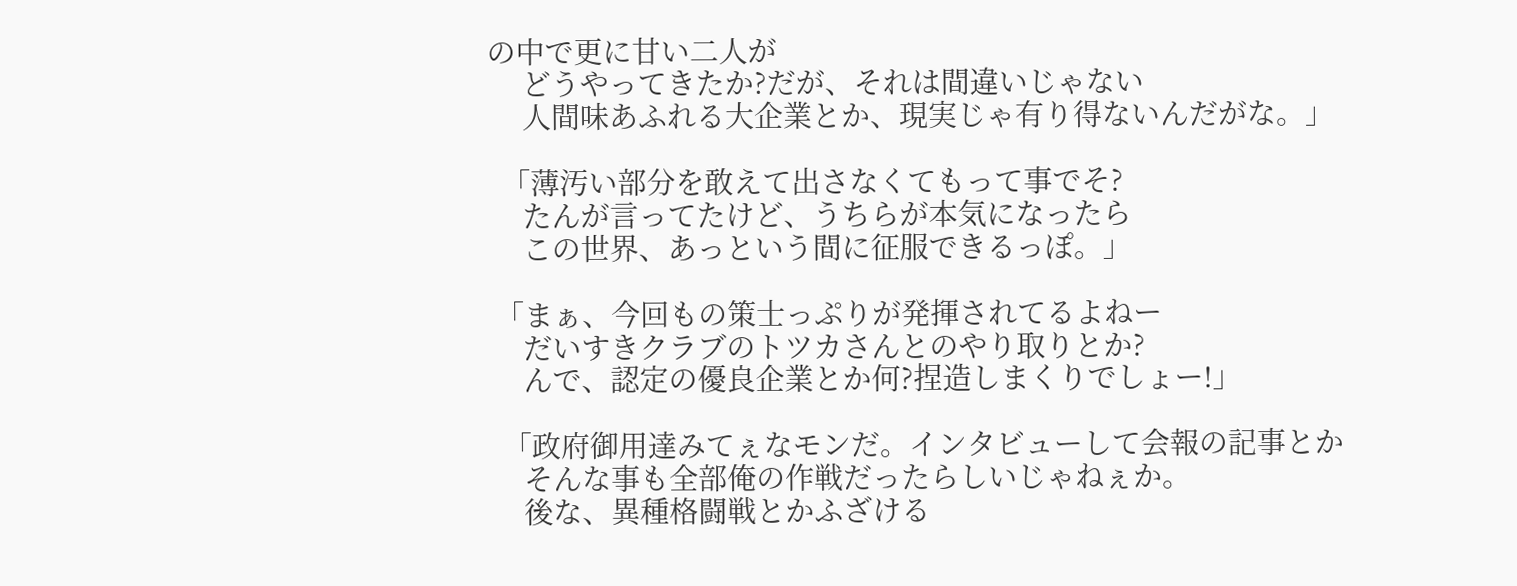の中で更に甘い二人が
     どうやってきたか?だが、それは間違いじゃない
     人間味あふれる大企業とか、現実じゃ有り得ないんだがな。」

  「薄汚い部分を敢えて出さなくてもって事でそ?
     たんが言ってたけど、うちらが本気になったら
     この世界、あっという間に征服できるっぽ。」

 「まぁ、今回もの策士っぷりが発揮されてるよねー
     だいすきクラブのトツカさんとのやり取りとか?
     んで、認定の優良企業とか何?捏造しまくりでしょー!」

  「政府御用達みてぇなモンだ。インタビューして会報の記事とか
     そんな事も全部俺の作戦だったらしいじゃねぇか。
     後な、異種格闘戦とかふざける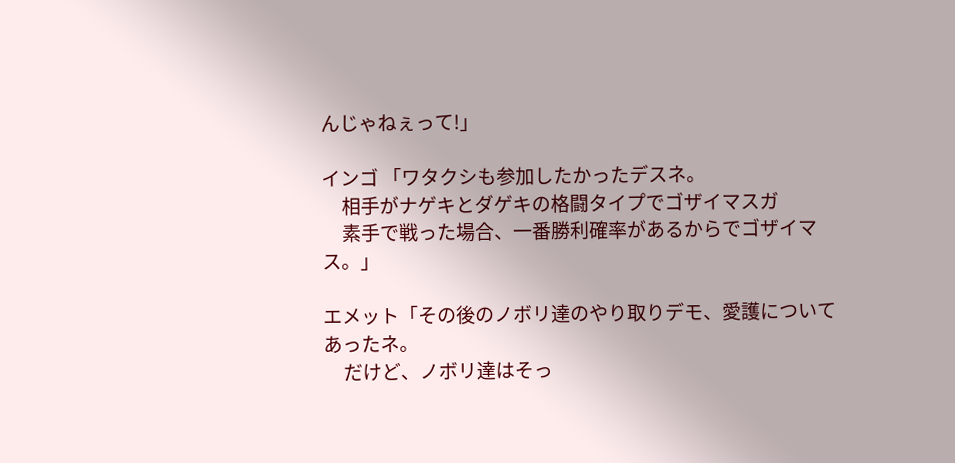んじゃねぇって!」

インゴ 「ワタクシも参加したかったデスネ。
     相手がナゲキとダゲキの格闘タイプでゴザイマスガ
     素手で戦った場合、一番勝利確率があるからでゴザイマス。」

エメット「その後のノボリ達のやり取りデモ、愛護についてあったネ。
     だけど、ノボリ達はそっ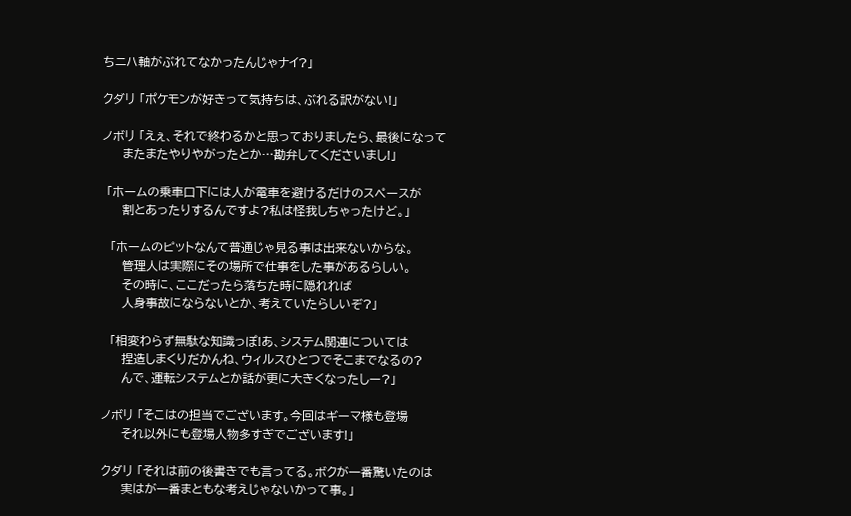ちニハ軸がぶれてなかったんじゃナイ?」

クダリ 「ポケモンが好きって気持ちは、ぶれる訳がない!」

ノボリ 「えぇ、それで終わるかと思っておりましたら、最後になって
     またまたやりやがったとか…勘弁してくださいまし!」

 「ホームの乗車口下には人が電車を避けるだけのスペースが
     割とあったりするんですよ?私は怪我しちゃったけど。」

  「ホームのピットなんて普通じゃ見る事は出来ないからな。
     管理人は実際にその場所で仕事をした事があるらしい。
     その時に、ここだったら落ちた時に隠れれば
     人身事故にならないとか、考えていたらしいぞ?」

  「相変わらず無駄な知識っぽ!あ、システム関連については
     捏造しまくりだかんね、ウィルスひとつでそこまでなるの?
     んで、運転システムとか話が更に大きくなったしー?」

ノボリ 「そこはの担当でございます。今回はギーマ様も登場
     それ以外にも登場人物多すぎでございます!」

クダリ 「それは前の後書きでも言ってる。ボクが一番驚いたのは
     実はが一番まともな考えじゃないかって事。」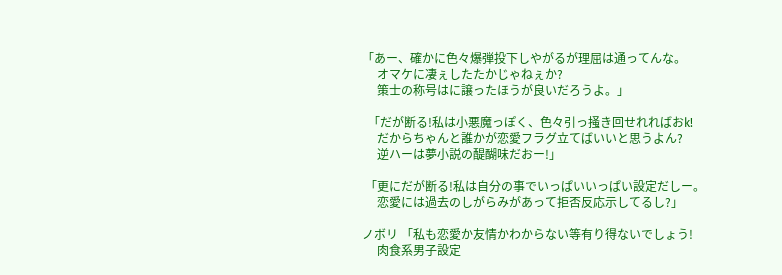「あー、確かに色々爆弾投下しやがるが理屈は通ってんな。
     オマケに凄ぇしたたかじゃねぇか?
     策士の称号はに譲ったほうが良いだろうよ。」

  「だが断る!私は小悪魔っぽく、色々引っ掻き回せれればおk!
     だからちゃんと誰かが恋愛フラグ立てばいいと思うよん?
     逆ハーは夢小説の醍醐味だおー!」

 「更にだが断る!私は自分の事でいっぱいいっぱい設定だしー。
     恋愛には過去のしがらみがあって拒否反応示してるし?」

ノボリ 「私も恋愛か友情かわからない等有り得ないでしょう!
     肉食系男子設定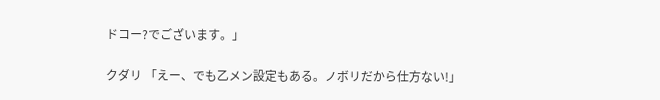ドコー?でございます。」

クダリ 「えー、でも乙メン設定もある。ノボリだから仕方ない!」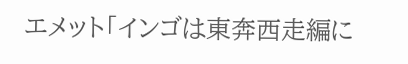エメット「インゴは東奔西走編に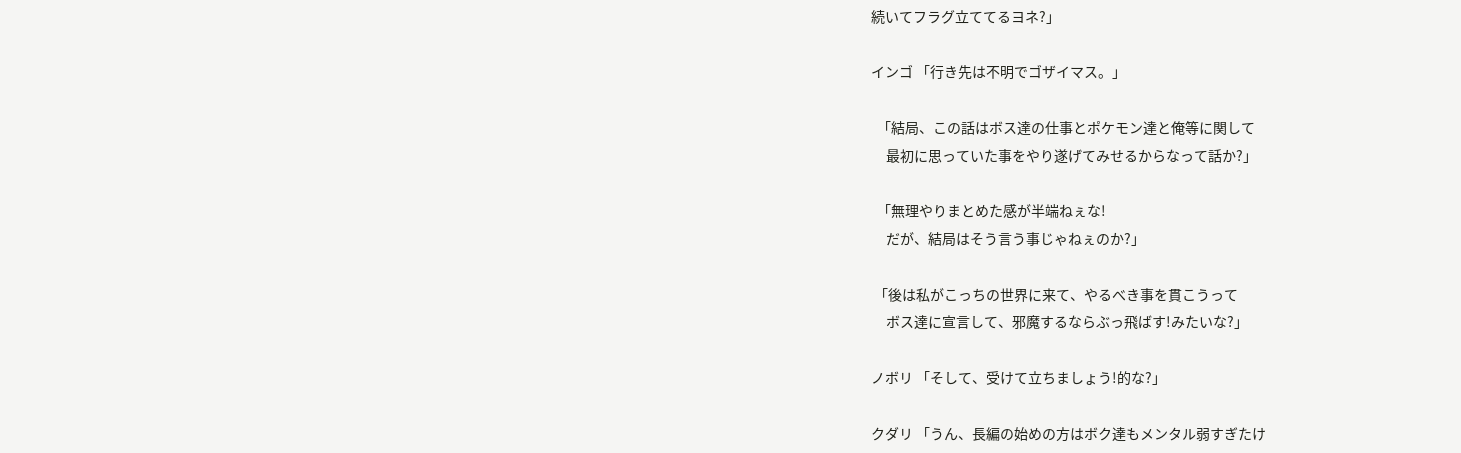続いてフラグ立ててるヨネ?」

インゴ 「行き先は不明でゴザイマス。」

  「結局、この話はボス達の仕事とポケモン達と俺等に関して
     最初に思っていた事をやり遂げてみせるからなって話か?」

  「無理やりまとめた感が半端ねぇな!
     だが、結局はそう言う事じゃねぇのか?」

 「後は私がこっちの世界に来て、やるべき事を貫こうって
     ボス達に宣言して、邪魔するならぶっ飛ばす!みたいな?」

ノボリ 「そして、受けて立ちましょう!的な?」

クダリ 「うん、長編の始めの方はボク達もメンタル弱すぎたけ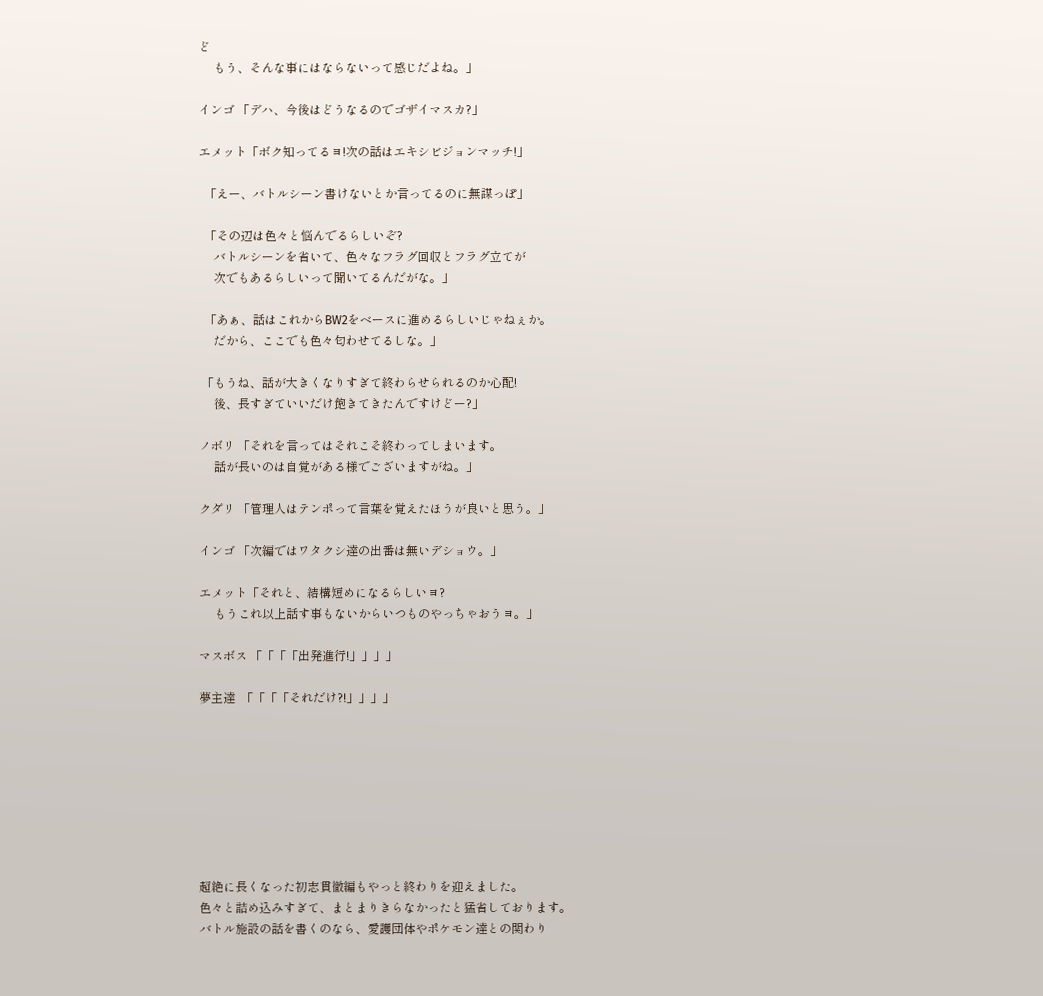ど
     もう、そんな事にはならないって感じだよね。」

インゴ 「デハ、今後はどうなるのでゴザイマスカ?」

エメット「ボク知ってるヨ!次の話はエキシビジョンマッチ!」

  「えー、バトルシーン書けないとか言ってるのに無謀っぽ」

  「その辺は色々と悩んでるらしいぞ?
     バトルシーンを省いて、色々なフラグ回収とフラグ立てが
     次でもあるらしいって聞いてるんだがな。」

  「あぁ、話はこれからBW2をベースに進めるらしいじゃねぇか。
     だから、ここでも色々匂わせてるしな。」

 「もうね、話が大きくなりすぎて終わらせられるのか心配!
     後、長すぎていいだけ飽きてきたんですけどー?」

ノボリ 「それを言ってはそれこそ終わってしまいます。
     話が長いのは自覚がある様でございますがね。」

クダリ 「管理人はテンポって言葉を覚えたほうが良いと思う。」

インゴ 「次編ではワタクシ達の出番は無いデショウ。」

エメット「それと、結構短めになるらしいヨ?
     もうこれ以上話す事もないからいつものやっちゃおうヨ。」

マスボス 「「「「出発進行!」」」」

夢主達  「「「「それだけ?!」」」」








超絶に長くなった初志貫徹編もやっと終わりを迎えました。
色々と詰め込みすぎて、まとまりきらなかったと猛省しております。
バトル施設の話を書くのなら、愛護団体やポケモン達との関わり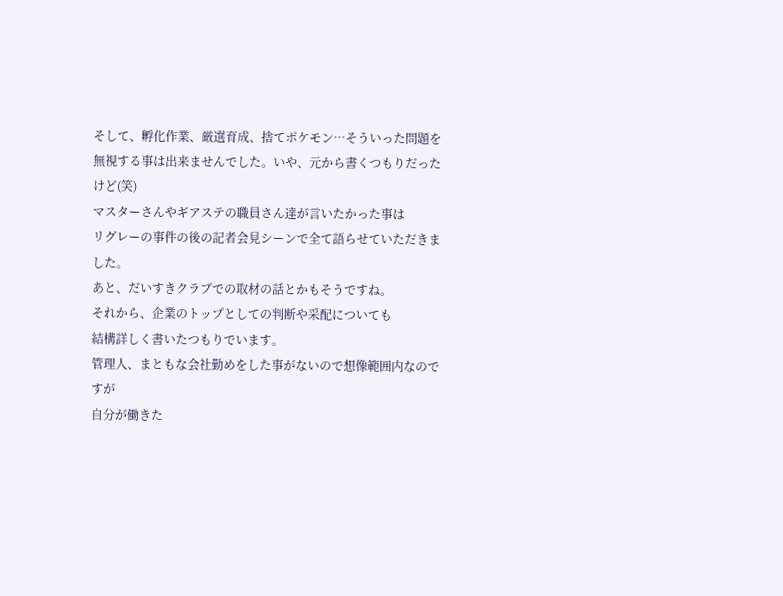そして、孵化作業、厳選育成、捨てポケモン…そういった問題を
無視する事は出来ませんでした。いや、元から書くつもりだったけど(笑)
マスターさんやギアステの職員さん達が言いたかった事は
リグレーの事件の後の記者会見シーンで全て語らせていただきました。
あと、だいすきクラブでの取材の話とかもそうですね。
それから、企業のトップとしての判断や采配についても
結構詳しく書いたつもりでいます。
管理人、まともな会社勤めをした事がないので想像範囲内なのですが
自分が働きた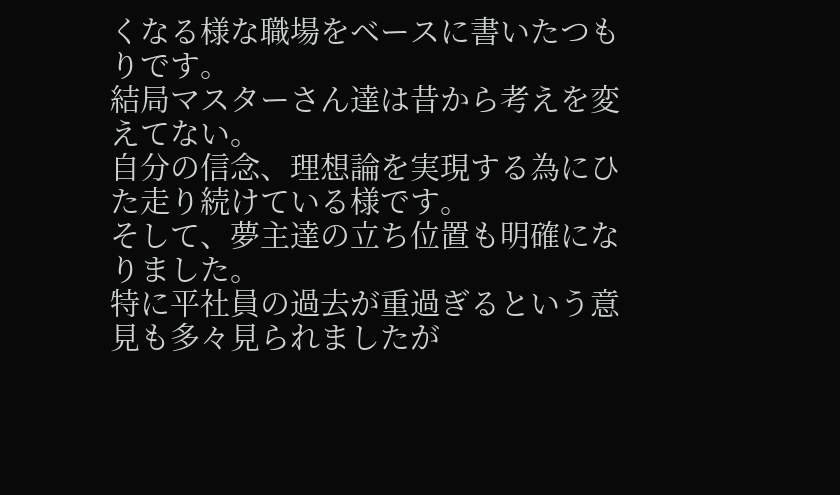くなる様な職場をベースに書いたつもりです。
結局マスターさん達は昔から考えを変えてない。
自分の信念、理想論を実現する為にひた走り続けている様です。
そして、夢主達の立ち位置も明確になりました。
特に平社員の過去が重過ぎるという意見も多々見られましたが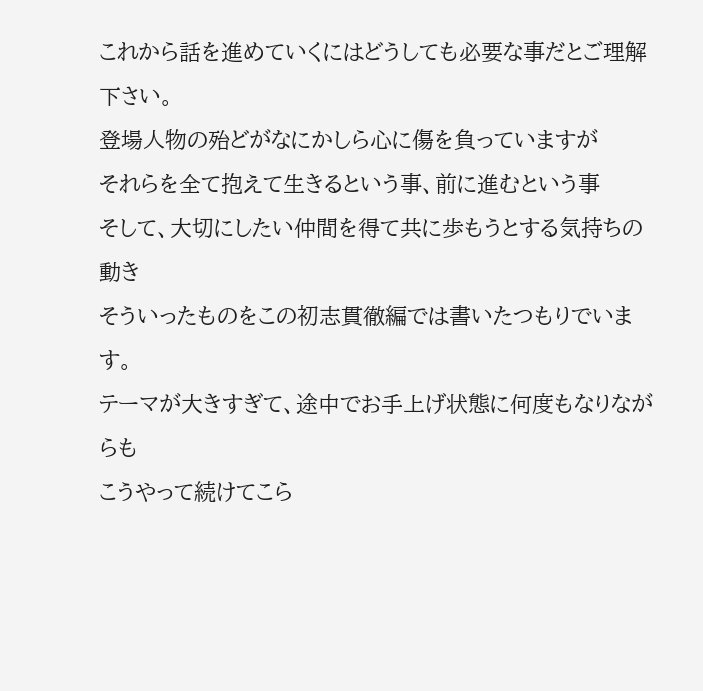これから話を進めていくにはどうしても必要な事だとご理解下さい。
登場人物の殆どがなにかしら心に傷を負っていますが
それらを全て抱えて生きるという事、前に進むという事
そして、大切にしたい仲間を得て共に歩もうとする気持ちの動き
そういったものをこの初志貫徹編では書いたつもりでいます。
テーマが大きすぎて、途中でお手上げ状態に何度もなりながらも
こうやって続けてこら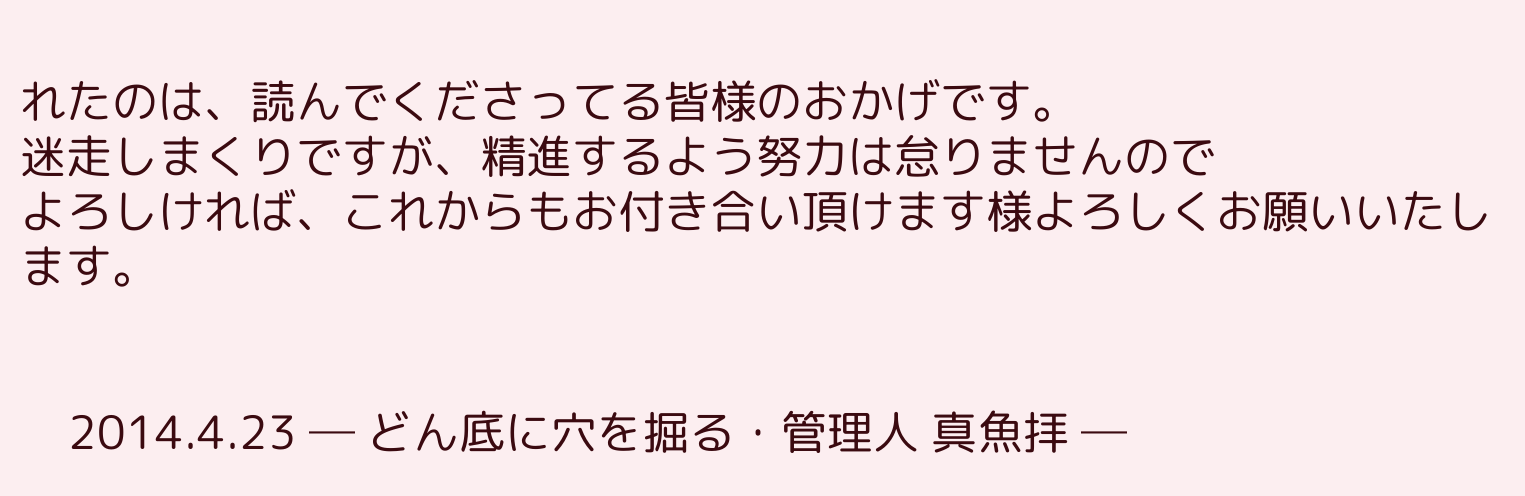れたのは、読んでくださってる皆様のおかげです。
迷走しまくりですが、精進するよう努力は怠りませんので
よろしければ、これからもお付き合い頂けます様よろしくお願いいたします。


    2014.4.23 ─ どん底に穴を掘る・管理人 真魚拝 ─